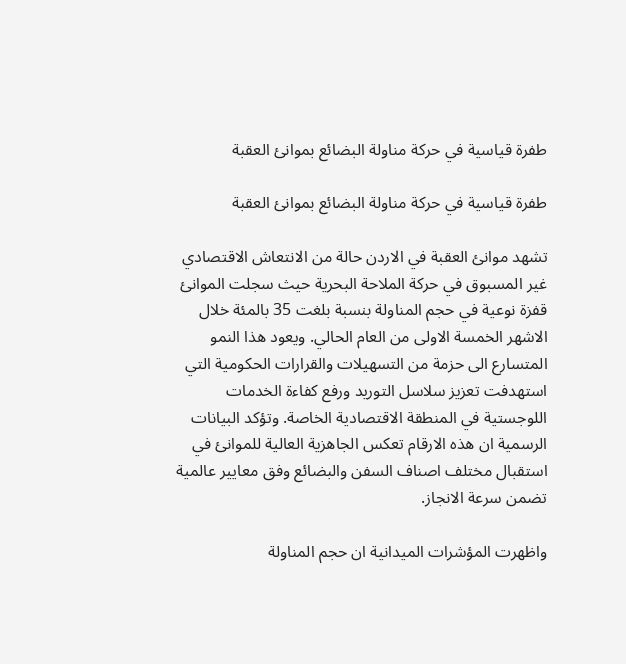طفرة قياسية في حركة مناولة البضائع بموانئ العقبة

طفرة قياسية في حركة مناولة البضائع بموانئ العقبة

تشهد موانئ العقبة في الاردن حالة من الانتعاش الاقتصادي غير المسبوق في حركة الملاحة البحرية حيث سجلت الموانئ قفزة نوعية في حجم المناولة بنسبة بلغت 35 بالمئة خلال الاشهر الخمسة الاولى من العام الحالي. ويعود هذا النمو المتسارع الى حزمة من التسهيلات والقرارات الحكومية التي استهدفت تعزيز سلاسل التوريد ورفع كفاءة الخدمات اللوجستية في المنطقة الاقتصادية الخاصة. وتؤكد البيانات الرسمية ان هذه الارقام تعكس الجاهزية العالية للموانئ في استقبال مختلف اصناف السفن والبضائع وفق معايير عالمية تضمن سرعة الانجاز.

واظهرت المؤشرات الميدانية ان حجم المناولة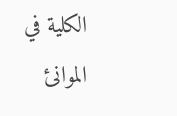الكلية في الموانئ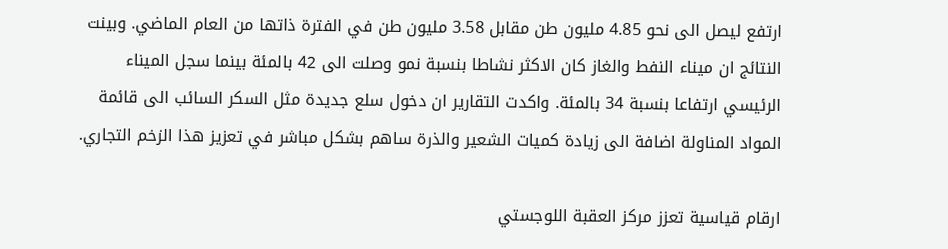ارتفع ليصل الى نحو 4.85 مليون طن مقابل 3.58 مليون طن في الفترة ذاتها من العام الماضي. وبينت النتائج ان ميناء النفط والغاز كان الاكثر نشاطا بنسبة نمو وصلت الى 42 بالمئة بينما سجل الميناء الرئيسي ارتفاعا بنسبة 34 بالمئة. واكدت التقارير ان دخول سلع جديدة مثل السكر السائب الى قائمة المواد المناولة اضافة الى زيادة كميات الشعير والذرة ساهم بشكل مباشر في تعزيز هذا الزخم التجاري.

ارقام قياسية تعزز مركز العقبة اللوجستي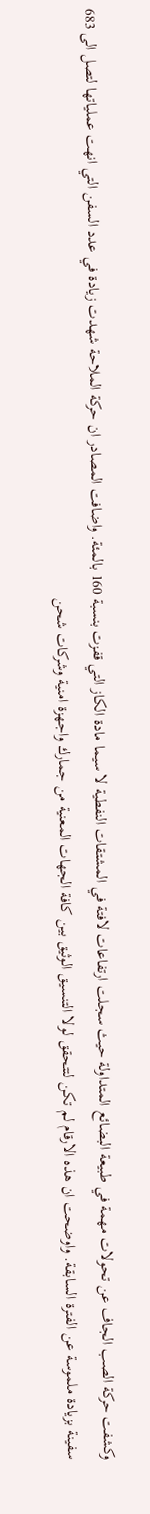وكشفت حركة الصب الجاف عن تحولات مهمة في طبيعة البضائع المتداولة حيث سجلت ارتفاعات لافتة في المشتقات النفطية لا سيما مادة الكاز التي قفزت بنسبة 160 بالمئة. واضافت المصادر ان حركة الملاحة شهدت زيادة في عدد السفن التي انهت عملياتها لتصل الى 683 سفينة بزيادة ملموسة عن الفترة السابقة. واوضحت ان هذه الارقام لم تكن لتتحقق لولا التنسيق الوثيق بين كافة الجهات المعنية من جمارك واجهزة امنية وشركات شحن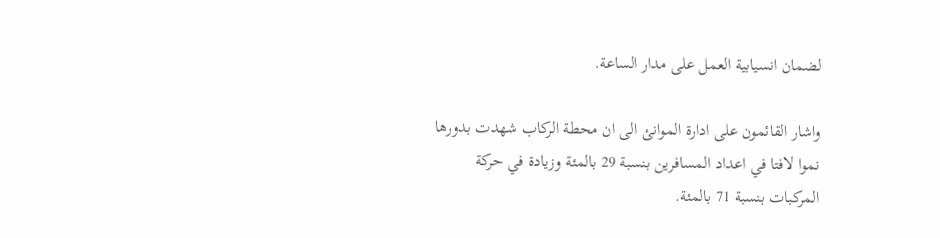لضمان انسيابية العمل على مدار الساعة.

واشار القائمون على ادارة الموانئ الى ان محطة الركاب شهدت بدورها نموا لافتا في اعداد المسافرين بنسبة 29 بالمئة وزيادة في حركة المركبات بنسبة 71 بالمئة.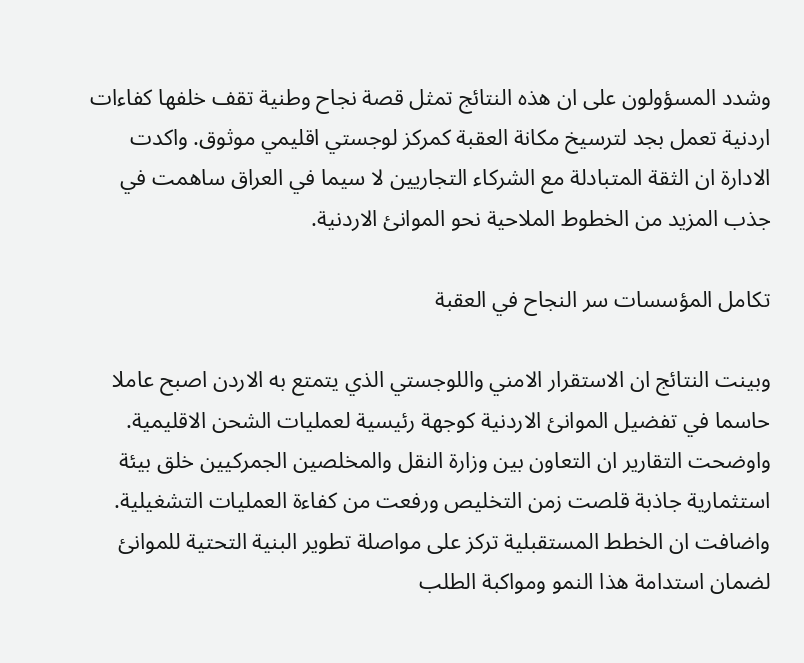وشدد المسؤولون على ان هذه النتائج تمثل قصة نجاح وطنية تقف خلفها كفاءات اردنية تعمل بجد لترسيخ مكانة العقبة كمركز لوجستي اقليمي موثوق. واكدت الادارة ان الثقة المتبادلة مع الشركاء التجاريين لا سيما في العراق ساهمت في جذب المزيد من الخطوط الملاحية نحو الموانئ الاردنية.

تكامل المؤسسات سر النجاح في العقبة

وبينت النتائج ان الاستقرار الامني واللوجستي الذي يتمتع به الاردن اصبح عاملا حاسما في تفضيل الموانئ الاردنية كوجهة رئيسية لعمليات الشحن الاقليمية. واوضحت التقارير ان التعاون بين وزارة النقل والمخلصين الجمركيين خلق بيئة استثمارية جاذبة قلصت زمن التخليص ورفعت من كفاءة العمليات التشغيلية. واضافت ان الخطط المستقبلية تركز على مواصلة تطوير البنية التحتية للموانئ لضمان استدامة هذا النمو ومواكبة الطلب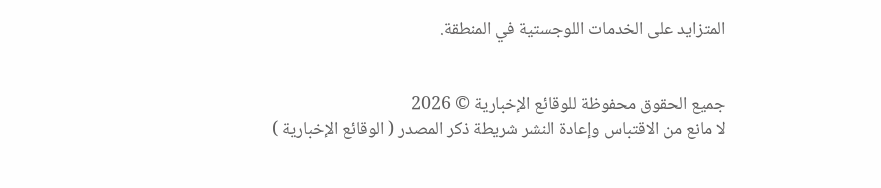المتزايد على الخدمات اللوجستية في المنطقة.


جميع الحقوق محفوظة للوقائع الإخبارية © 2026
لا مانع من الاقتباس وإعادة النشر شريطة ذكر المصدر ( الوقائع الإخبارية )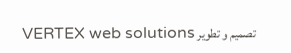تصميم و تطوير VERTEX web solutions